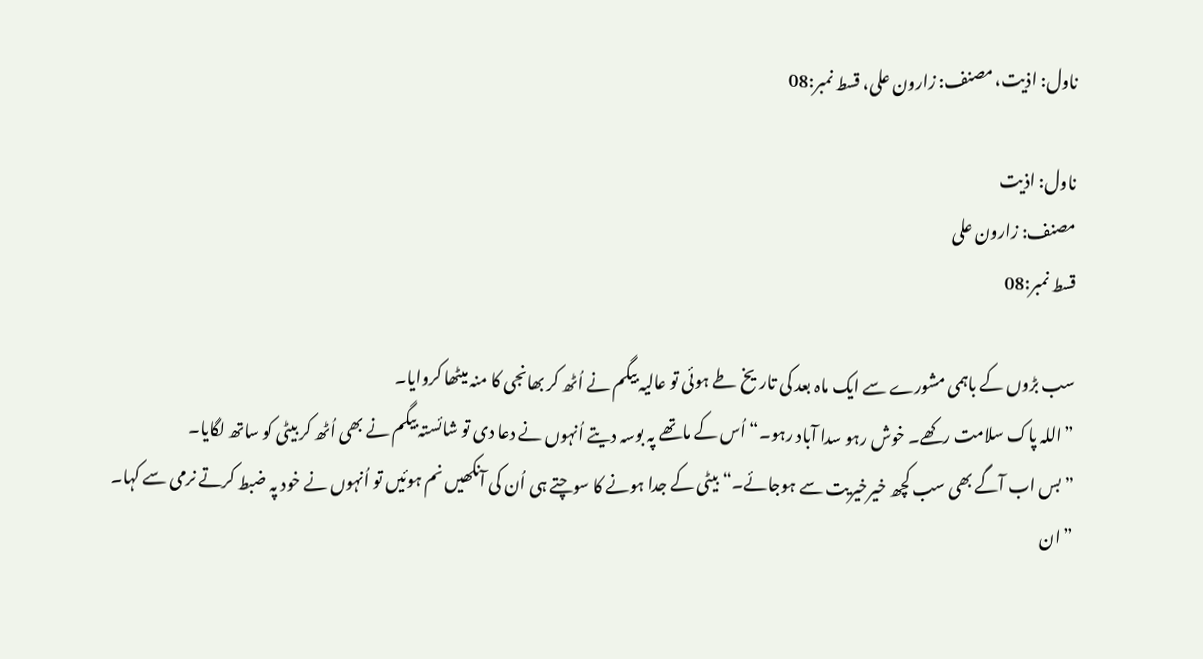ناول: اذیت، مصنف: زارون علی، قسط نمبر:08

ناول: اذیت
مصنف: زارون علی
قسط نمبر:08

سب بڑوں کے باہمی مشورے سے ایک ماہ بعد کی تاریخ طے ہوئی تو عالیہ بیگم نے اُٹھ کر بھانجی کا منہ میٹھا کروایا۔
”اللہ پاک سلامت رکھے۔ خوش رہو سدا آباد رہو۔“ اُس کے ماتھے پہ بوسہ دیتے اُنہوں نے دعا دی تو شائستہ بیگم نے بھی اُٹھ کر بیٹی کو ساتھ لگایا۔
”بس اب آگے بھی سب کچھ خیرخیریت سے ہوجائے۔“ بیٹی کے جدا ہونے کا سوچتے ہی اُن کی آنکھیں نم ہوئیں تو اُنہوں نے خود پہ ضبط کرتے نرمی سے کہا۔
”ان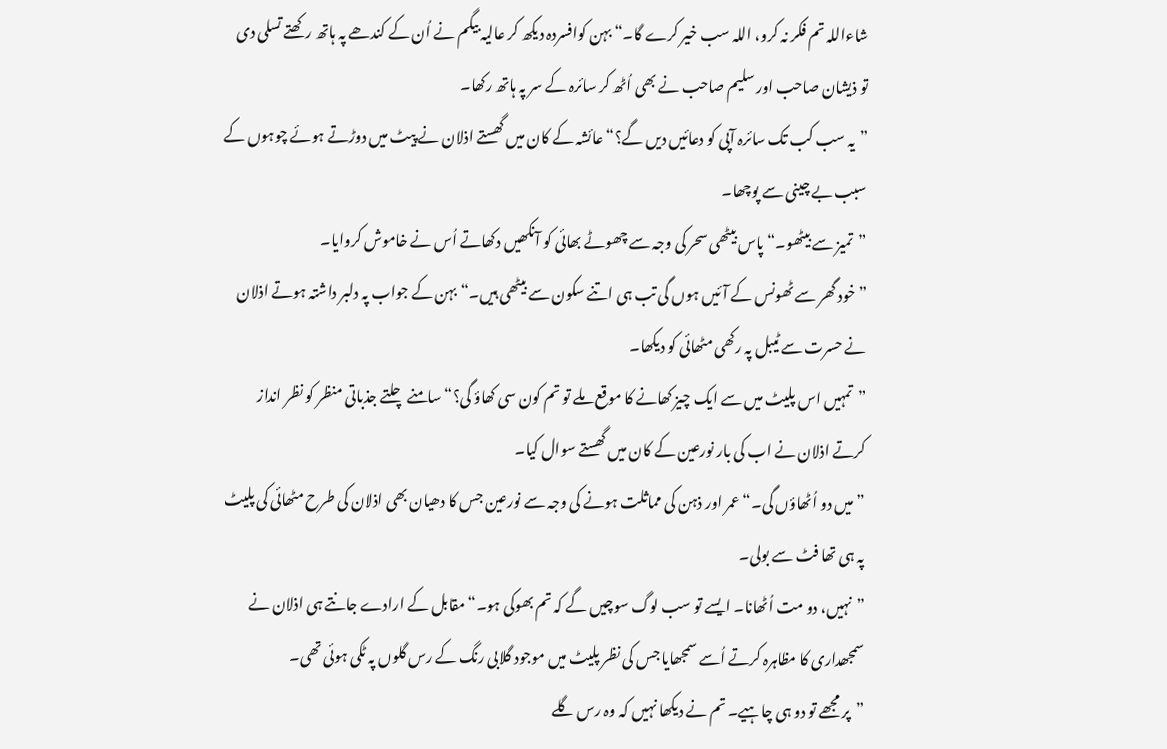شاءاللہ تم فکر نہ کرو، اللہ سب خیر کرے گا۔“ بہن کوافسردہ دیکھ کر عالیہ بیگم نے اُن کے کندھے پہ ہاتھ رکھتے تسلی دی تو ذیشان صاحب اور سلیم صاحب نے بھی اُٹھ کر سائرہ کے سر پہ ہاتھ رکھا۔
”یہ سب کب تک سائرہ آپی کو دعائیں دیں گے؟“ عائشہ کے کان میں گھستے اذلان نے پیٹ میں دوڑتے ہوئے چوہوں کے سبب بے چینی سے پوچھا۔
”تمیز سے بیٹھو۔“ پاس بیٹھی سحر کی وجہ سے چھوٹے بھائی کو آنکھیں دکھاتے اُس نے خاموش کروایا۔
”خود گھر سے ٹھونس کے آئیں ہوں گی تب ہی اتنے سکون سے بیٹھی ہیں۔“ بہن کے جواب پہ دلبر داشتہ ہوتے اذلان نے حسرت سے ٹیبل پہ رکھی مٹھائی کو دیکھا۔
”تمہیں اس پلیٹ میں سے ایک چیز کھانے کا موقع ملے تو تم کون سی کھاؤ گی؟“ سامنے چلتے جذباتی منظر کو نظر انداز کرتے اذلان نے اب کی بار نورعین کے کان میں گھستے سوال کیا۔
”میں دو اُٹھاؤں گی۔“ عمر اور ذہن کی مماثلت ہونے کی وجہ سے نورعین جس کا دھیان بھی اذلان کی طرح مٹھائی کی پلیٹ پہ ہی تھا فٹ سے بولی۔
”نہیں، دو مت اُٹھانا۔ ایسے تو سب لوگ سوچیں گے کہ تم بھوکی ہو۔“ مقابل کے ارادے جانتے ہی اذلان نے سمجھداری کا مظاہرہ کرتے اُسے سمجھایا جس کی نظر پلیٹ میں موجود گلابی رنگ کے رس گلوں پہ ٹکی ہوئی تھی۔
”پر مجھے تو دو ہی چاہیے۔ تم نے دیکھا نہیں کہ وہ رس گلے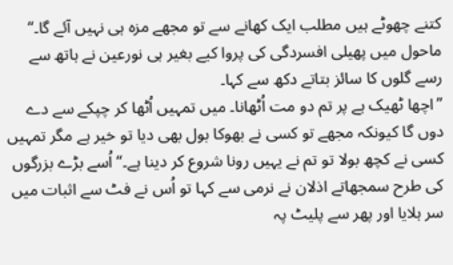کتنے چھوٹے ہیں مطلب ایک کھانے سے تو مجھے مزہ ہی نہیں آئے گا۔“ ماحول میں پھیلی افسردگی کی پروا کیے بغیر ہی نورعین نے ہاتھ سے رسے گلوں کا سائز بتاتے دکھ سے کہا۔
”اچھا ٹھیک ہے پر تم دو مت اُٹھانا۔ میں تمہیں اُٹھا کر چپکے سے دے دوں گا کیونکہ مجھے تو کسی نے بھوکا بول بھی دیا تو خیر ہے مگر تمہیں کسی نے کچھ بولا تو تم نے یہیں رونا شروع کر دینا ہے۔“ اُسے بڑے بزرگوں کی طرح سمجھاتے اذلان نے نرمی سے کہا تو اُس نے فٹ سے اثبات میں سر ہلایا اور پھر سے پلیٹ پہ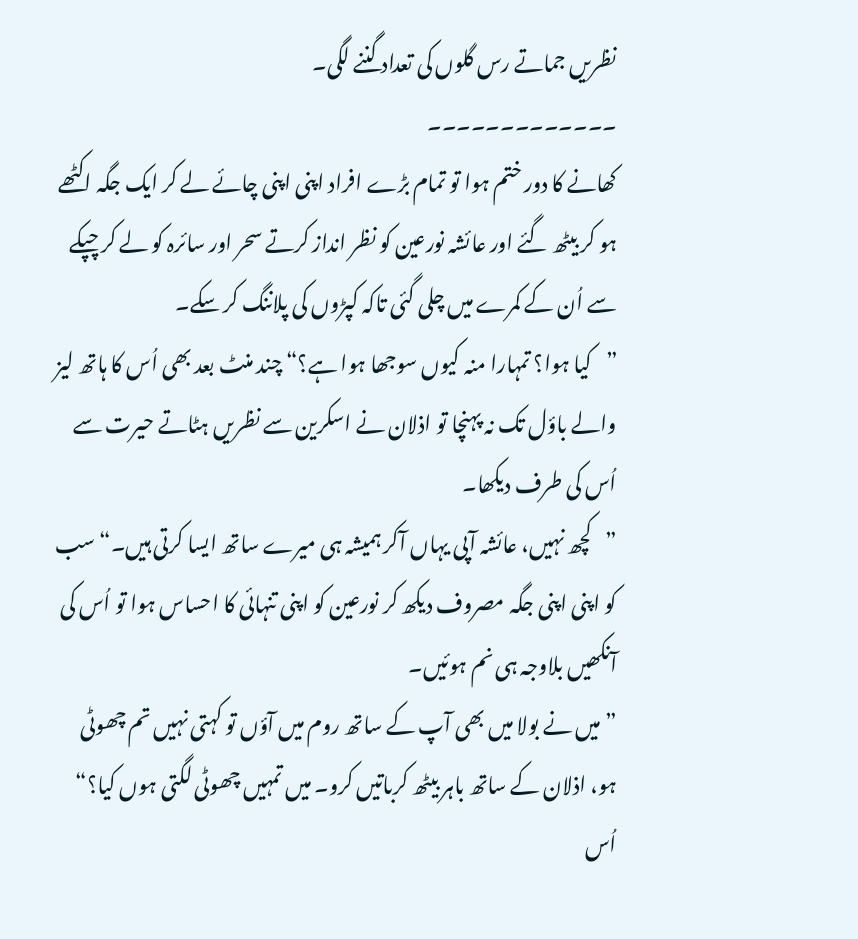نظریں جماتے رس گلوں کی تعداد گننے لگی۔
۔۔۔۔۔۔۔۔۔۔۔۔۔
کھانے کا دور ختم ہوا تو تمام بڑے افراد اپنی اپنی چائے لے کر ایک جگہ اکٹھے ہو کر بیٹھ گئے اور عائشہ نورعین کو نظر انداز کرتے سحر اور سائرہ کو لے کر چپکے سے اُن کے کمرے میں چلی گئی تاکہ کپڑوں کی پلاننگ کر سکے۔
”کیا ہوا؟ تمہارا منہ کیوں سوجھا ہوا ہے؟“ چند منٹ بعد بھی اُس کا ہاتھ لیز والے باؤل تک نہ پہنچا تو اذلان نے اسکرین سے نظریں ہٹاتے حیرت سے اُس کی طرف دیکھا۔
”کچھ نہیں، عائشہ آپی یہاں آکر ہمیشہ ہی میرے ساتھ ایسا کرتی ہیں۔“ سب کو اپنی اپنی جگہ مصروف دیکھ کر نورعین کو اپنی تنہائی کا احساس ہوا تو اُس کی آنکھیں بلاوجہ ہی نم ہوئیں۔
”میں نے بولا میں بھی آپ کے ساتھ روم میں آؤں تو کہتی نہیں تم چھوٹی ہو، اذلان کے ساتھ باہر بیٹھ کرباتیں کرو۔ میں تمہیں چھوٹی لگتی ہوں کیا؟“ اُس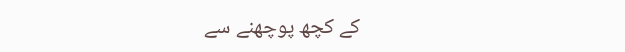کے کچھ پوچھنے سے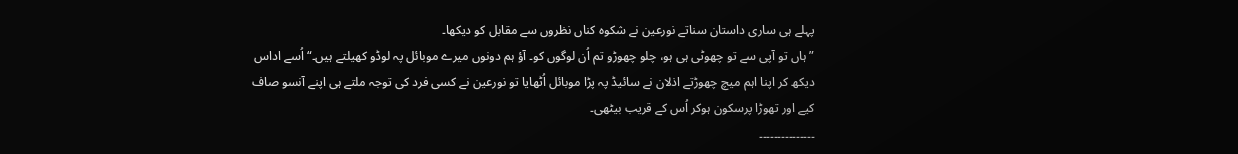پہلے ہی ساری داستان سناتے نورعین نے شکوہ کناں نظروں سے مقابل کو دیکھا۔
”ہاں تو آپی سے تو چھوٹی ہی ہو، چلو چھوڑو تم اُن لوگوں کو۔ آؤ ہم دونوں میرے موبائل پہ لوڈو کھیلتے ہیں۔“ اُسے اداس دیکھ کر اپنا اہم میچ چھوڑتے اذلان نے سائیڈ پہ پڑا موبائل اُٹھایا تو نورعین نے کسی فرد کی توجہ ملتے ہی اپنے آنسو صاف کیے اور تھوڑا پرسکون ہوکر اُس کے قریب بیٹھی۔
۔۔۔۔۔۔۔۔۔۔۔۔۔۔۔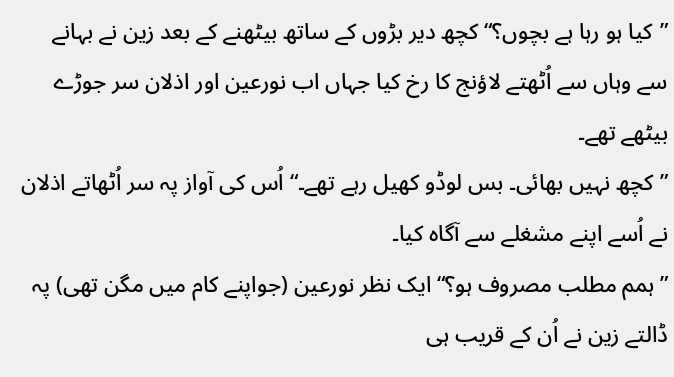”کیا ہو رہا ہے بچوں؟“ کچھ دیر بڑوں کے ساتھ بیٹھنے کے بعد زین نے بہانے سے وہاں سے اُٹھتے لاؤنج کا رخ کیا جہاں اب نورعین اور اذلان سر جوڑے بیٹھے تھے۔
”کچھ نہیں بھائی۔ بس لوڈو کھیل رہے تھے۔“ اُس کی آواز پہ سر اُٹھاتے اذلان نے اُسے اپنے مشغلے سے آگاہ کیا۔
”ہمم مطلب مصروف ہو؟“ ایک نظر نورعین (جواپنے کام میں مگن تھی) پہ ڈالتے زین نے اُن کے قریب ہی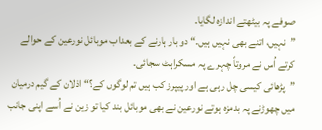صوفے پہ بیٹھتے اندازہ لگایا۔
”نہیں، اتنے بھی نہیں ہیں۔“ دو بار ہارنے کے بعداب موبائل نورعین کے حوالے کرتے اُس نے مروتاً چہرے پہ مسکراہٹ سجائی۔
”پڑھائی کیسی چل رہی ہے اور پیپرز کب ہیں تم لوگوں کے؟“ اذلان کے گیم درمیان میں چھوڑنے پہ بدمزہ ہوتے نورعین نے بھی موبائل بند کیا تو زین نے اُسے اپنی جانب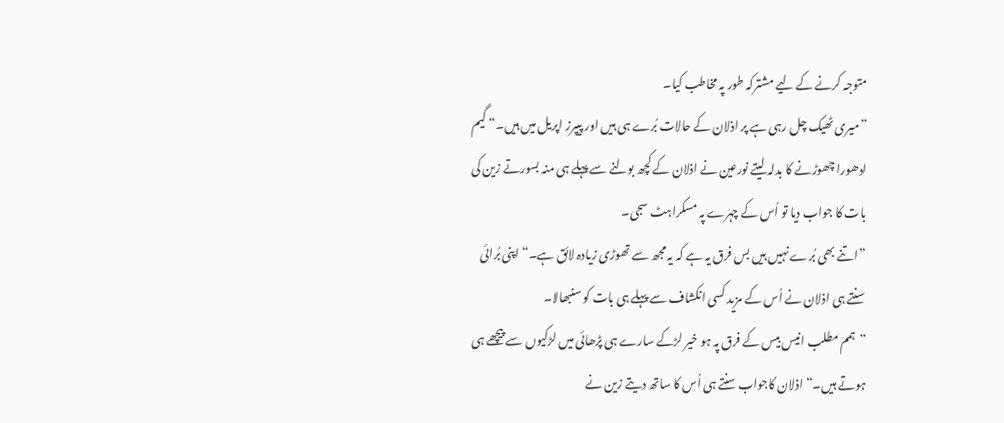متوجہ کرنے کے لیے مشترکہ طور پہ مخاطب کیا۔
”میری ٹھیک چل رہی ہے پر اذلان کے حالات بُرے ہی ہیں اور پیپرز اپریل میں ہیں۔“ گیم ادھورا چھوڑنے کا بدلہ لیتے نورعین نے اذلان کے کچھ بولنے سے پہلے ہی منہ بسورتے زین کی بات کا جواب دیا تو اُس کے چہرے پہ مسکراہٹ سجی۔
”اتنے بھی بُرے نہیں ہیں بس فرق یہ ہے کہ یہ مجھ سے تھوڑی زیادہ لائق ہے۔“ اپنی بُرائی سنتے ہی اذلان نے اُس کے مزید کسی انکشاف سے پہلے ہی بات کو سنبھالا۔
”ہمم مطلب انیس بیس کے فرق پہ ہو خیر لڑکے سارے ہی پڑھائی میں لڑکیوں سے پیچھے ہی ہوتے ہیں۔“ اذلان کاجواب سنتے ہی اُس کا ساتھ دیتے زین نے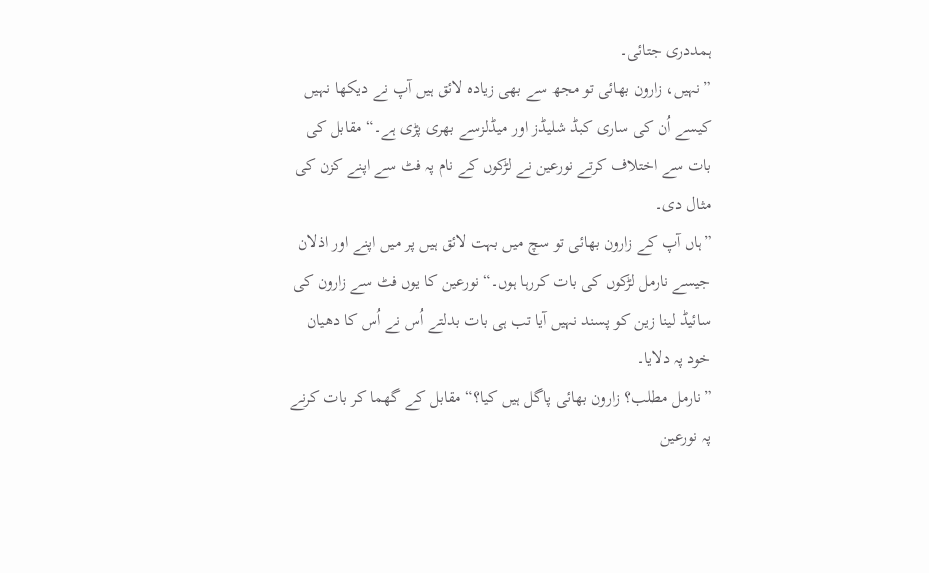ہمددری جتائی۔
”نہیں، زارون بھائی تو مجھ سے بھی زیادہ لائق ہیں آپ نے دیکھا نہیں کیسے اُن کی ساری کبڈ شلیڈز اور میڈلزسے بھری پڑی ہے۔“ مقابل کی بات سے اختلاف کرتے نورعین نے لڑکوں کے نام پہ فٹ سے اپنے کزن کی مثال دی۔
”ہاں آپ کے زارون بھائی تو سچ میں بہت لائق ہیں پر میں اپنے اور اذلان جیسے نارمل لڑکوں کی بات کررہا ہوں۔“ نورعین کا یوں فٹ سے زارون کی سائیڈ لینا زین کو پسند نہیں آیا تب ہی بات بدلتے اُس نے اُس کا دھیان خود پہ دلایا۔
”نارمل مطلب؟ زارون بھائی پاگل ہیں کیا؟“ مقابل کے گھما کر بات کرنے پہ نورعین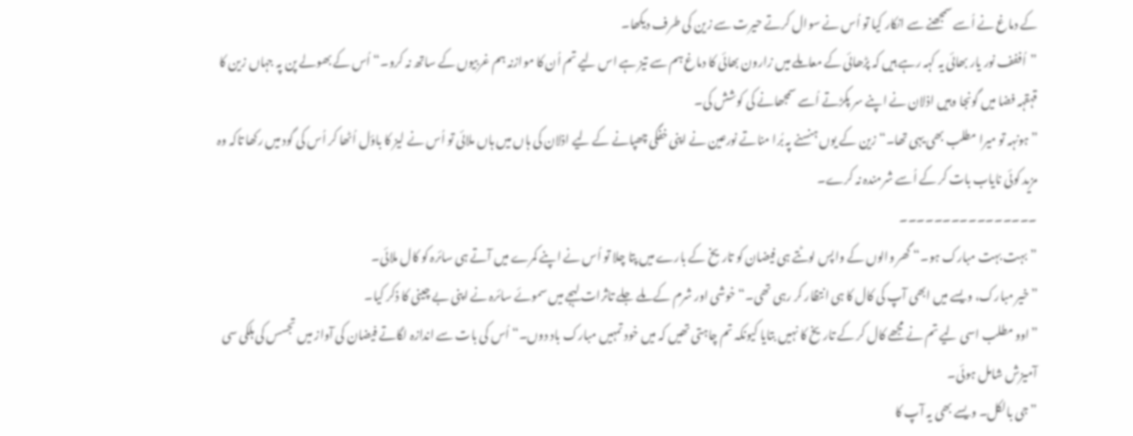کے دماغ نے اُسے سمجھنے سے انکار کیا تو اُس نے سوال کرتے حیرت سے زین کی طرف دیکھا۔
”اُففف نور یار بھائی یہ کہہ رہے ہیں کہ پڑھائی کے معاملے میں زارون بھائی کا دماغ ہم سے تیز ہے اس لیے تم اُن کا موازنہ ہم غربیوں کے ساتھ نہ کرو۔“ اُس کے بھولے پن پہ جہاں زین کا قہقہہ فضا میں گونجا وہیں اذلان نے اپنے سر پکڑتے اُسے سمجھانے کی کوشش کی۔
”ہونہہ تو میرا مطلب بھی یہی تھا۔“ زین کے یوں ہنسنے پہ بُرا مناتے نورعین نے اپنی خفگی چھپانے کے لیے اذلان کی ہاں میں ہاں ملائی تو اُس نے لیز کا باؤل اُٹھا کر اُس کی گود میں رکھا تاکہ وہ مزید کوئی نایاب بات کر کے اُسے شرمندہ نہ کرے۔
۔۔۔۔۔۔۔۔۔۔۔۔۔۔۔۔
”بہت بہت مبارک ہو۔“ گھر والوں کے واپس لوٹتے ہی فیضان کو تاریخ کے بارے میں پتا چلا تو اُس نے اپنے کمرے میں آتے ہی سائرہ کو کال ملائی۔
”خیر مبارک، ویسے میں ابھی آپ کی کال کا ہی انتظار کر رہی تھی۔“ خوشی اور شرم کے ملے جلے تاثرات لہجے میں سموئے سائرہ نے اپنی بے چینی کا ذکر کیا۔
”اوو مطلب اسی لیے تم نے مجھے کال کر کے تاریخ کا نہیں بتایا کیونکہ تم چاہتی تھیں کہ میں خود تمہیں مبارک باد دوں۔“ اُس کی بات سے اندازہ لگاتے فیضان کی آواز میں تجسس کی ہلکی سی آمیزش شامل ہوئی۔
”جی بالکل۔ ویسے بھی یہ آپ کا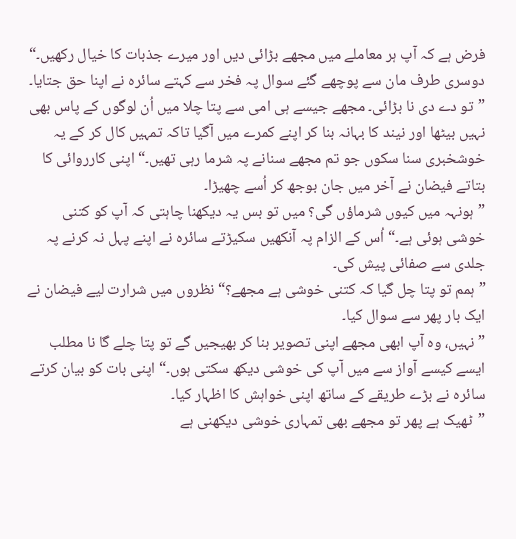فرض ہے کہ آپ ہر معاملے میں مجھے بڑائی دیں اور میرے جذبات کا خیال رکھیں۔“ دوسری طرف مان سے پوچھے گئے سوال پہ فخر سے کہتے سائرہ نے اپنا حق جتایا۔
”تو دے دی نا بڑائی۔ مجھے جیسے ہی امی سے پتا چلا میں اُن لوگوں کے پاس بھی نہیں بیٹھا اور نیند کا بہانہ بنا کر اپنے کمرے میں آگیا تاکہ تمہیں کال کر کے یہ خوشخبری سنا سکوں جو تم مجھے سنانے پہ شرما رہی تھیں۔“ اپنی کارروائی کا بتاتے فیضان نے آخر میں جان بوجھ کر اُسے چھیڑا۔
”ہونہہ میں کیوں شرماؤں گی؟ میں تو بس یہ دیکھنا چاہتی کہ آپ کو کتنی خوشی ہوئی ہے۔“ اُس کے الزام پہ آنکھیں سکیڑتے سائرہ نے اپنے پہل نہ کرنے پہ جلدی سے صفائی پیش کی۔
”ہمم تو پتا چل گیا کہ کتنی خوشی ہے مجھے؟“ نظروں میں شرارت لیے فیضان نے ایک بار پھر سے سوال کیا۔
”نہیں، وہ آپ ابھی مجھے اپنی تصویر بنا کر بھیجیں گے تو پتا چلے گا نا مطلب ایسے کیسے آواز سے میں آپ کی خوشی دیکھ سکتی ہوں۔“ اپنی بات کو بیان کرتے سائرہ نے بڑے طریقے کے ساتھ اپنی خواہش کا اظہار کیا۔
”ٹھیک ہے پھر تو مجھے بھی تمہاری خوشی دیکھنی ہے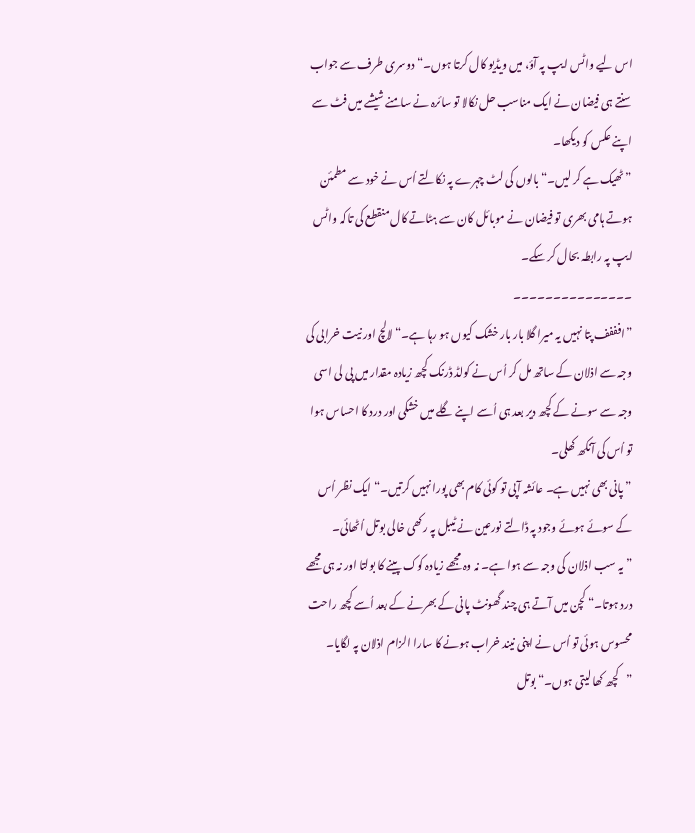اس لیے واٹس ایپ پہ آؤ، میں ویڈیو کال کرتا ہوں۔“ دوسری طرف سے جواب سنتے ہی فیضان نے ایک مناسب حل نکالا تو سائرہ نے سامنے شیشے میں فٹ سے اپنے عکس کو دیکھا۔
”ٹھیک ہے کر لیں۔“ بالوں کی لٹ چہرے پہ نکالتے اُس نے خود سے مطمئن ہوتے ہامی بھری تو فیضان نے موبائل کان سے ہٹاتے کال منقطع کی تاکہ واٹس ایپ پہ رابطہ بحال کر سکے۔
۔۔۔۔۔۔۔۔۔۔۔۔۔۔۔
”افففف پتا نہیں یہ میرا گلا بار بار خشک کیوں ہو رہا ہے۔“ لالچ اور نیت خرابی کی وجہ سے اذلان کے ساتھ مل کر اُس نے کولڈ ڈرنک کچھ زیادہ مقدار میں پی لی اسی وجہ سے سونے کے کچھ دیر بعد ہی اُسے اپنے گلے میں خشکی اور درد کا احساس ہوا تو اُس کی آنکھ کھلی۔
”پانی بھی نہیں ہے۔ عائشہ آپی تو کوئی کام بھی پورا نہیں کرتیں۔“ ایک نظر اُس کے سوئے ہوئے وجود پہ ڈالتے نورعین نے ٹیبل پہ رکھی خالی بوتل اُٹھائی۔
”یہ سب اذلان کی وجہ سے ہوا ہے۔ نہ وہ مجھے زیادہ کوک پینے کا بولتا اور نہ ہی مجھے درد ہوتا۔“ کچن میں آتے ہی چند گھونٹ پانی کے بھرنے کے بعد اُسے کچھ راحت محسوس ہوئی تو اُس نے اپنی نیند خراب ہونے کا سارا الزام اذلان پہ لگایا۔
”کچھ کھا لیتی ہوں۔“ بوتل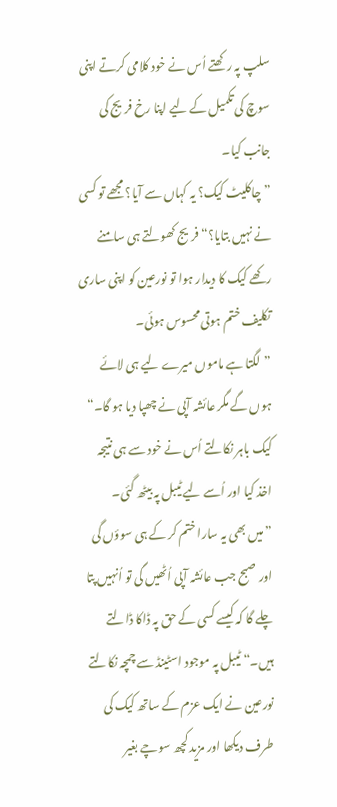سلپ پہ رکھتے اُس نے خود کلامی کرتے اپنی سوچ کی تکمیل کے لیے اپنا رخ فریج کی جانب کیا۔
”چاکلیٹ کیک؟ یہ کہاں سے آیا؟ مجھے تو کسی نے نہیں بتایا؟“ فریج کھولتے ہی سامنے رکھے کیک کا دیدار ہوا تو نورعین کو اپنی ساری تکلیف ختم ہوتی محسوس ہوئی۔
”لگتا ہے ماموں میرے لیے ہی لائے ہوں گے مگر عائشہ آپی نے چھپا دیا ہو گا۔“ کیک باہر نکالتے اُس نے خود سے ہی نتیجہ اخذ کیا اور اُسے لیے ٹیبل پہ بیٹھ گئی۔
”میں بھی یہ سارا ختم کر کے ہی سوؤں گی اور صبح جب عائشہ آپی اُٹھیں گی تو اُنہیں پتا چلے گا کہ کیسے کسی کے حق پہ ڈاکا ڈالتے ہیں۔“ ٹیبل پہ موجود اسٹینڈ سے چمچہ نکالتے نورعین نے ایک عزم کے ساتھ کیک کی طرف دیکھا اور مزید کچھ سوچے بغیر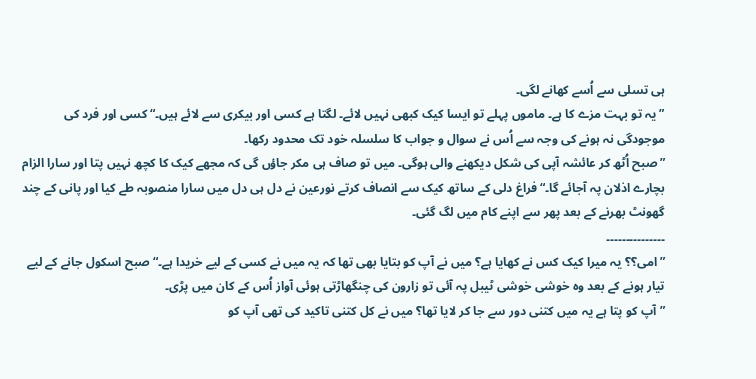ہی تسلی سے اُسے کھانے لگی۔
”یہ تو بہت مزے کا ہے۔ ماموں پہلے تو ایسا کیک کبھی نہیں لائے۔ لگتا ہے کسی اور بیکری سے لائے ہیں۔“ کسی اور فرد کی موجودگی نہ ہونے کی وجہ سے اُس نے سوال و جواب کا سلسلہ خود تک محدود رکھا۔
”صبح اُٹھ کر عائشہ آپی کی شکل دیکھنے والی ہوگی۔ میں تو صاف ہی مکر جاؤں گی کہ مجھے کیک کا کچھ نہیں پتا اور سارا الزام بچارے اذلان پہ آجائے گا۔“ فراغ دلی کے ساتھ کیک سے انصاف کرتے نورعین نے دل ہی دل میں سارا منصوبہ طے کیا اور پانی کے چند گھونٹ بھرنے کے بعد پھر سے اپنے کام میں لگ گئی۔
۔۔۔۔۔۔۔۔۔۔۔۔۔۔۔
”امی؟؟ یہ میرا کیک کس نے کھایا ہے؟ میں نے آپ کو بتایا بھی تھا کہ یہ میں نے کسی کے لیے خریدا ہے۔“ صبح اسکول جانے کے لیے تیار ہونے کے بعد وہ خوشی خوشی ٹیبل پہ آئی تو زارون کی چنگھاڑتی ہوئی آواز اُس کے کان میں پڑی۔
”آپ کو پتا ہے یہ میں کتنی دور سے جا کر لایا تھا؟ میں نے کل کتنی تاکید کی تھی آپ کو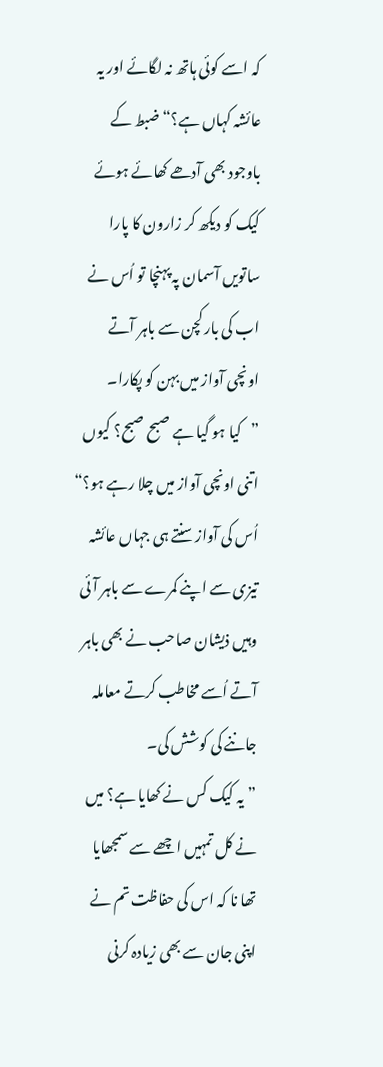کہ اسے کوئی ہاتھ نہ لگائے اور یہ عائشہ کہاں ہے؟“ ضبط کے باوجود بھی آدھے کھائے ہوئے کیک کو دیکھ کر زارون کا پارا ساتویں آسمان پہ پہنچا تو اُس نے اب کی بار کچن سے باہر آتے اونچی آواز میں بہن کو پکارا۔
”کیا ہو گیا ہے صبح صبح؟ کیوں اتنی اونچی آواز میں چلا رہے ہو؟“ اُس کی آواز سنتے ہی جہاں عائشہ تیزی سے اپنے کمرے سے باہر آئی وہیں ذیشان صاحب نے بھی باہر آتے اُسے مخاطب کرتے معاملہ جاننے کی کوشش کی۔
”یہ کیک کس نے کھایا ہے؟ میں نے کل تمہیں اچھے سے سمجھایا تھا نا کہ اس کی حفاظت تم نے اپنی جان سے بھی زیادہ کرنی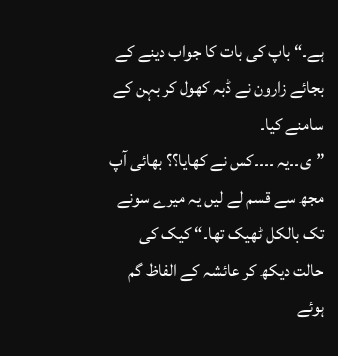ہے۔“ باپ کی بات کا جواب دینے کے بجائے زارون نے ڈبہ کھول کر بہن کے سامنے کیا۔
”ی۔۔یہ ۔۔۔۔کس نے کھایا؟؟ بھائی آپ مجھ سے قسم لے لیں یہ میرے سونے تک بالکل ٹھیک تھا۔“ کیک کی حالت دیکھ کر عائشہ کے الفاظ گم ہوئے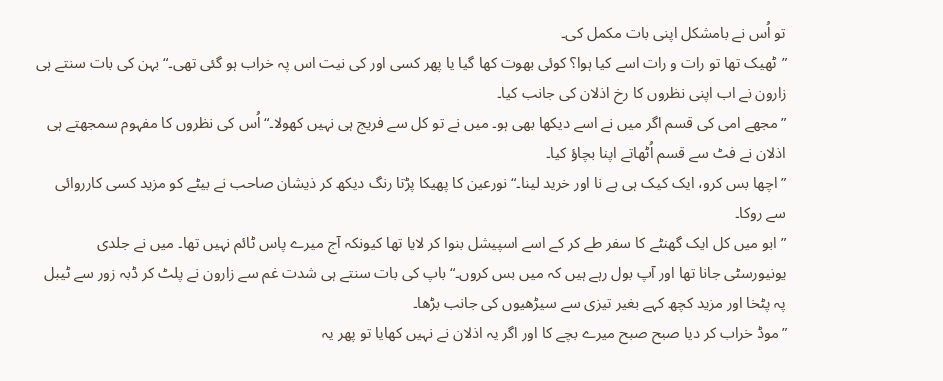تو اُس نے بامشکل اپنی بات مکمل کی۔
”ٹھیک تھا تو رات و رات اسے کیا ہوا؟ کوئی بھوت کھا گیا یا پھر کسی اور کی نیت اس پہ خراب ہو گئی تھی۔“ بہن کی بات سنتے ہی زارون نے اب اپنی نظروں کا رخ اذلان کی جانب کیا۔
”مجھے امی کی قسم اگر میں نے اسے دیکھا بھی ہو۔ میں نے تو کل سے فریج ہی نہیں کھولا۔“ اُس کی نظروں کا مفہوم سمجھتے ہی اذلان نے فٹ سے قسم اُٹھاتے اپنا بچاؤ کیا۔
”اچھا بس کرو، ایک کیک ہی ہے نا اور خرید لینا۔“ نورعین کا پھیکا پڑتا رنگ دیکھ کر ذیشان صاحب نے بیٹے کو مزید کسی کارروائی سے روکا۔
”ابو میں کل ایک گھنٹے کا سفر طے کر کے اسے اسپیشل بنوا کر لایا تھا کیونکہ آج میرے پاس ٹائم نہیں تھا۔ میں نے جلدی یونیورسٹی جانا تھا اور آپ بول رہے ہیں کہ میں بس کروں۔“ باپ کی بات سنتے ہی شدت غم سے زارون نے پلٹ کر ڈبہ زور سے ٹیبل پہ پٹخا اور مزید کچھ کہے بغیر تیزی سے سیڑھیوں کی جانب بڑھا۔
”موڈ خراب کر دیا صبح صبح میرے بچے کا اور اگر یہ اذلان نے نہیں کھایا تو پھر یہ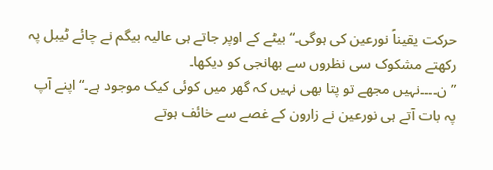حرکت یقیناً نورعین کی ہوگی۔“ بیٹے کے اوپر جاتے ہی عالیہ بیگم نے چائے ٹیبل پہ رکھتے مشکوک سی نظروں سے بھانجی کو دیکھا۔
”ن۔۔۔۔نہیں مجھے تو پتا بھی نہیں کہ گھر میں کوئی کیک موجود ہے۔“ اپنے آپ پہ بات آتے ہی نورعین نے زارون کے غصے سے خائف ہوتے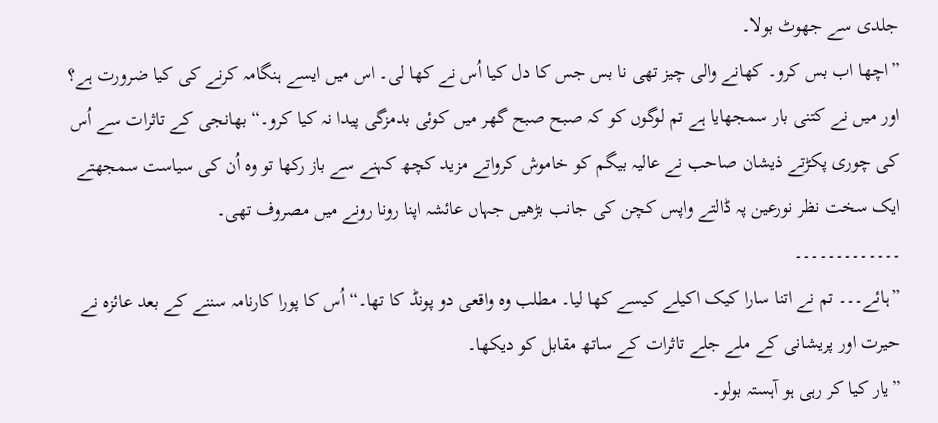جلدی سے جھوٹ بولا۔
”اچھا اب بس کرو۔ کھانے والی چیز تھی نا بس جس کا دل کیا اُس نے کھا لی۔ اس میں ایسے ہنگامہ کرنے کی کیا ضرورت ہے؟ اور میں نے کتنی بار سمجھایا ہے تم لوگوں کو کہ صبح صبح گھر میں کوئی بدمزگی پیدا نہ کیا کرو۔“ بھانجی کے تاثرات سے اُس کی چوری پکڑتے ذیشان صاحب نے عالیہ بیگم کو خاموش کرواتے مزید کچھ کہنے سے باز رکھا تو وہ اُن کی سیاست سمجھتے ایک سخت نظر نورعین پہ ڈالتے واپس کچن کی جانب بڑھیں جہاں عائشہ اپنا رونا رونے میں مصروف تھی۔
۔۔۔۔۔۔۔۔۔۔۔۔۔
”ہائے۔۔۔ تم نے اتنا سارا کیک اکیلے کیسے کھا لیا۔ مطلب وہ واقعی دو پونڈ کا تھا۔“ اُس کا پورا کارنامہ سننے کے بعد عائزہ نے حیرت اور پریشانی کے ملے جلے تاثرات کے ساتھ مقابل کو دیکھا۔
”یار کیا کر رہی ہو آہستہ بولو۔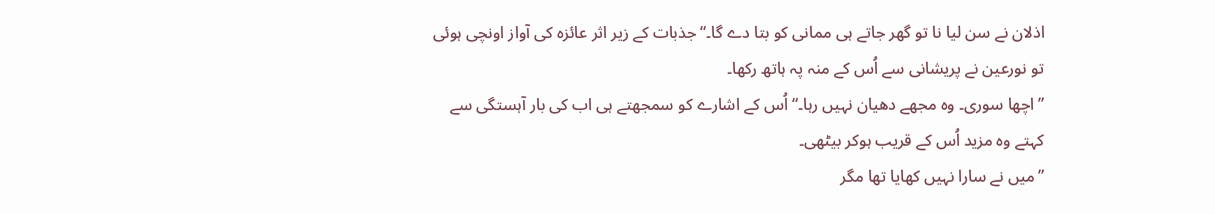اذلان نے سن لیا نا تو گھر جاتے ہی ممانی کو بتا دے گا۔“ جذبات کے زیر اثر عائزہ کی آواز اونچی ہوئی تو نورعین نے پریشانی سے اُس کے منہ پہ ہاتھ رکھا۔
”اچھا سوری۔ وہ مجھے دھیان نہیں رہا۔“ اُس کے اشارے کو سمجھتے ہی اب کی بار آہستگی سے کہتے وہ مزید اُس کے قریب ہوکر بیٹھی۔
”میں نے سارا نہیں کھایا تھا مگر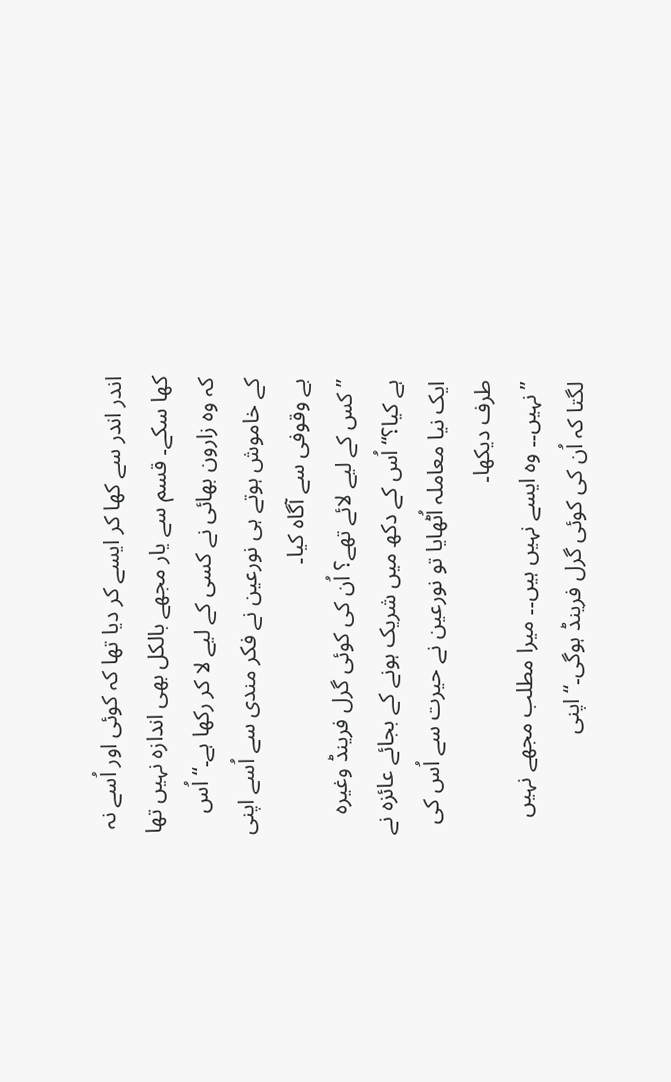اندر اندر سے کھا کر ایسے کر دیا تھا کہ کوئی اور اُسے نہ کھا سکے۔ قسم سے یار مجھے بالکل بھی اندازہ نہیں تھا کہ وہ زارون بھائی نے کسی کے لیے لا کر رکھا ہے۔“ اُس کے خاموش ہوتے ہی نورعین نے فکر مندی سے اُسے اپنی بے وقوفی سے آگاہ کیا۔
”کس کے لیے لائے تھے؟ اُن کی کوئی گرل فرینڈ وغیرہ ہے کیا؟“ اُس کے دکھ میں شریک ہونے کے بجائے عائزہ نے ایک نیا معاملہ اُٹھایا تو نورعین نے حیرت سے اُس کی طرف دیکھا۔
”نہیں۔۔ وہ ایسے نہیں ہیں۔۔ میرا مطلب مجھے نہیں لگتا کہ اُن کی کوئی گرل فرینڈ ہوگی۔“ اپنی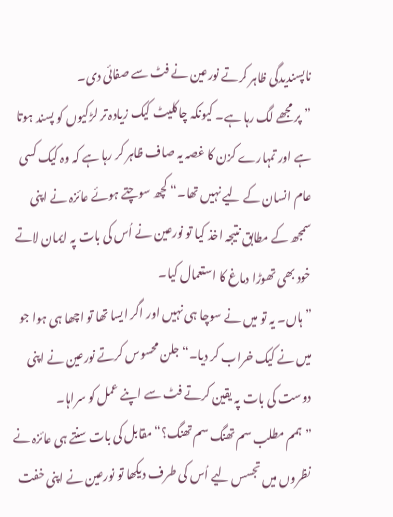ناپسندیدگی ظاہر کرتے نورعین نے فٹ سے صفائی دی۔
”پر مجھے لگ رہا ہے۔ کیونکہ چاکلیٹ کیک زیادہ تر لڑکیوں کو پسند ہوتا ہے اور تمہارے کزن کا غصہ یہ صاف ظاہر کر رہا ہے کہ وہ کیک کسی عام انسان کے لیے نہیں تھا۔“ کچھ سوچتے ہوئے عائزہ نے اپنی سمجھ کے مطابق نتیجہ اخذ کیا تو نورعین نے اُس کی بات پہ ایمان لاتے خود بھی تھوڑا دماغ کا استعمال کیا۔
”ہاں۔ یہ تو میں نے سوچا ہی نہیں اور اگر ایسا تھا تو اچھا ہی ہوا جو میں نے کیک خراب کر دیا۔“ جلن محسوس کرتے نورعین نے اپنی دوست کی بات پہ یقین کرتے فٹ سے اپنے عمل کو سراہا۔
”ہمم مطلب سم تھنگ سم تھنگ؟“ مقابل کی بات سنتے ہی عائزہ نے نظروں میں تجسس لیے اُس کی طرف دیکھا تو نورعین نے اپنی خفت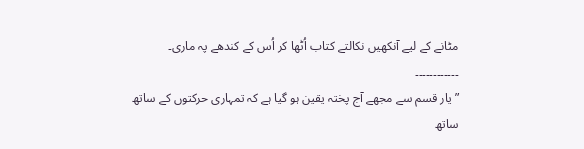مٹانے کے لیے آنکھیں نکالتے کتاب اُٹھا کر اُس کے کندھے پہ ماری۔
۔۔۔۔۔۔۔۔۔۔۔۔
”یار قسم سے مجھے آج پختہ یقین ہو گیا ہے کہ تمہاری حرکتوں کے ساتھ ساتھ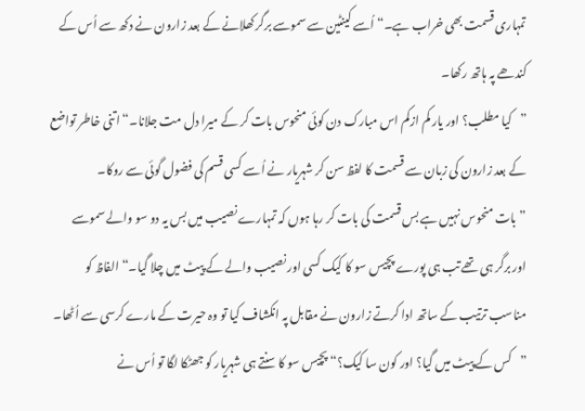تمہاری قسمت بھی خراب ہے۔“ اُسے کینٹین سے سموسے برگر کھلانے کے بعد زارون نے دکھ سے اُس کے کندھے پہ ہاتھ رکھا۔
”کیا مطلب؟ اور یار کم ازکم اس مبارک دن کوئی منحوس بات کر کے میرا دل مت جلانا۔“ اتنی خاطر تواضع کے بعد زارون کی زبان سے قسمت کا لفظ سن کر شہریار نے اُسے کسی قسم کی فضول گوئی سے روکا۔
”بات منحوس نہیں ہے بس قسمت کی بات کر رہا ہوں کہ تمہارے نصیب میں بس یہ دو سو والے سموسے اور برگر ہی تھے تب ہی پورے پچیس سو کا کیک کسی اور نصیب والے کے پیٹ میں چلا گیا۔“ الفاظ کو مناسب ترتیب کے ساتھ ادا کرتے زارون نے مقابل پہ انکشاف کیا تو وہ حیرت کے مارے کرسی سے اُٹھا۔
”کس کے پیٹ میں گیا؟ اور کون سا کیک؟“ پچیس سو کا سنتے ہی شہریار کو جھٹکا لگا تو اُس نے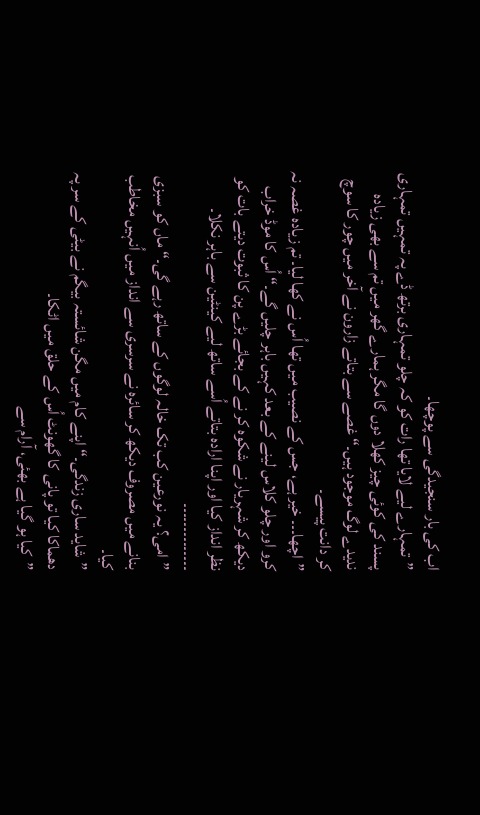اب کی بار سنجیدگی سے پوچھا۔
”تمہارے لیے لایا تھا رات کو کہ چلو تمہاری برتھ ڈے پہ تمہیں تمہاری پسند کی کوئی چیز کھلا دوں گا مگر ہمارے گھر میں تم سے بھی زیادہ ندیدے لوگ موجود ہیں۔“ غصے سے بتاتے زارون نے آخر میں چور کا سوچ کر دانت پیسے۔
”اچھا۔۔۔ خیر ہے، جس کے نصیب میں تھا اُس نے کھا لیا۔ تم زیادہ غصہ نہ کرو اور چلو کلاس لینے کے بعد کہیں باہر چلیں گے۔“ اُس کا موڈ خراب دیکھ کر شہریار نے شکوہ کر نے کے بجائے بڑے پن کا ثبوت دیتے بات کو نظر انداز کیا اور اپنا ارادہ بتاتے اُسے ساتھ لیے کینٹین سے باہر نکلا۔
۔۔۔۔۔۔۔۔۔۔۔۔۔۔
”امی؟ یہ نورعین کب تک خالہ لوگوں کے ساتھ رہے گی۔“ ماں کو سبزی بنانے میں مصروف دیکھ کر سائرہ نے سرسری سے انداز میں اُنہیں مخاطب کیا۔
”شاید ساری زندگی۔“ اپنے کام میں مگن شائستہ بیگم نے بیٹی کے سر پہ دھماکا کیا تو پانی کا گھونٹ اُس کے حلق میں اٹکا۔
”کیا ہو گیا ہے بھئی، آرام سے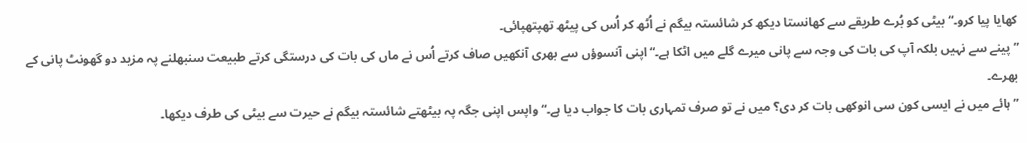کھایا پیا کرو۔“ بیٹی کو بُرے طریقے سے کھانستا دیکھ کر شائستہ بیگم نے اُٹھ کر اُس کی پیٹھ تھپتھپائی۔
”پینے سے نہیں بلکہ آپ کی بات کی وجہ سے پانی میرے گلے میں اٹکا ہے۔“ اپنی آنسوؤں سے بھری آنکھیں صاف کرتے اُس نے ماں کی بات کی درستگی کرتے طبیعت سنبھلنے پہ مزید دو گھونٹ پانی کے بھرے۔
”ہائے میں نے ایسی کون سی انوکھی بات کر دی؟ میں نے تو صرف تمہاری بات کا جواب دیا ہے۔“ واپس اپنی جگہ پہ بیٹھتے شائستہ بیگم نے حیرت سے بیٹی کی طرف دیکھا۔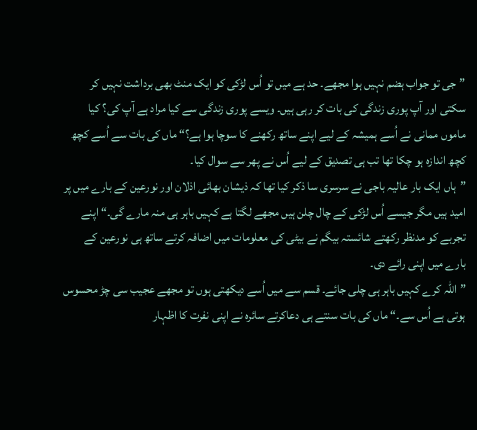”جی تو جواب ہضم نہیں ہوا مجھے۔ حد ہے میں تو اُس لڑکی کو ایک منٹ بھی برداشت نہیں کر سکتی اور آپ پوری زندگی کی بات کر رہی ہیں۔ ویسے پوری زندگی سے کیا مراد ہے آپ کی؟ کیا ماموں ممانی نے اُسے ہمیشہ کے لیے اپنے ساتھ رکھنے کا سوچا ہوا ہے؟“ ماں کی بات سے اُسے کچھ کچھ اندازہ ہو چکا تھا تب ہی تصدیق کے لیے اُس نے پھر سے سوال کیا۔
”ہاں ایک بار عالیہ باجی نے سرسری سا ذکر کیا تھا کہ ذیشان بھائی اذلان اور نورعین کے بارے میں پر امید ہیں مگر جیسے اُس لڑکی کے چال چلن ہیں مجھے لگتا ہے کہیں باہر ہی منہ مارے گی۔“ اپنے تجربے کو مدنظر رکھتے شائستہ بیگم نے بیٹی کی معلومات میں اضافہ کرتے ساتھ ہی نورعین کے بارے میں اپنی رائے دی۔
”اللہ کرے کہیں باہر ہی چلی جائے۔ قسم سے میں اُسے دیکھتی ہوں تو مجھے عجیب سی چڑ محسوس ہوتی ہے اُس سے۔“ ماں کی بات سنتے ہی دعاکرتے سائرہ نے اپنی نفرت کا اظہار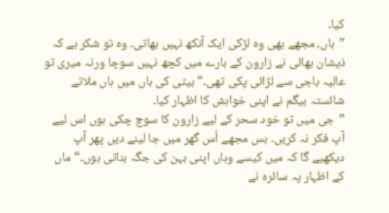کیا۔
”ہاں، مجھے بھی وہ لڑکی ایک آنکھ نہیں بھاتی۔ وہ تو شکر ہے کہ ذیشان بھائی نے زارون کے بارے میں کچھ نہیں سوچا ورنہ میری تو عالیہ باجی سے لڑائی پکی تھی۔“ بیٹی کی ہاں میں ہاں ملاتے شائستہ بیگم نے اپنی خواہش کا اظہار کیا۔
”جی میں تو خود سحر کے لیے زارون کا سوچ چکی ہوں اس لیے آپ فکر نہ کریں۔ بس مجھے اُس گھر میں جا لینے دیں پھر آپ دیکھیے گا کہ میں کیسے وہاں اپنی بہن کی جگہ بناتی ہوں۔“ ماں کے اظہار پہ سائرہ نے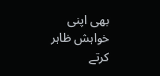بھی اپنی خواہش ظاہر کرتے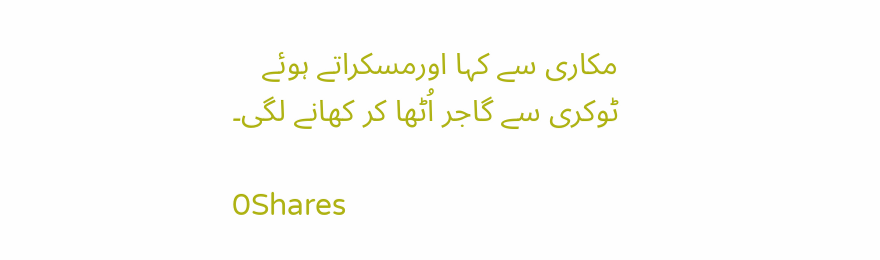مکاری سے کہا اورمسکراتے ہوئے ٹوکری سے گاجر اُٹھا کر کھانے لگی۔

0Shares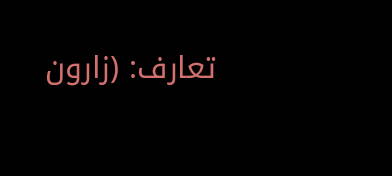تعارف: (زارون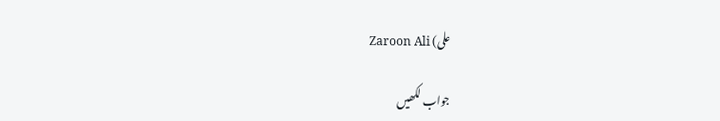علی) Zaroon Ali

جواب لکھیں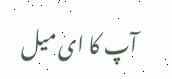آپ کا ای میل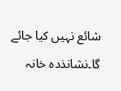شائع نہیں کیا جائے گا۔نشانذدہ خانہ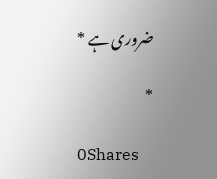ضروری ہے *

*

0Shares